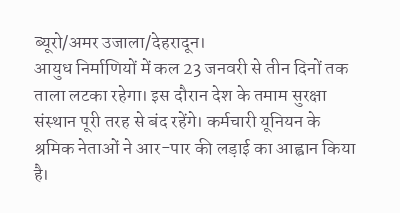ब्यूरो/अमर उजाला/देहरादून।
आयुध निर्माणियों में कल 23 जनवरी से तीन दिनों तक ताला लटका रहेगा। इस दौरान देश के तमाम सुरक्षा संस्थान पूरी तरह से बंद रहेंगे। कर्मचारी यूनियन के श्रमिक नेताओं ने आर-पार की लड़ाई का आह्वान किया है।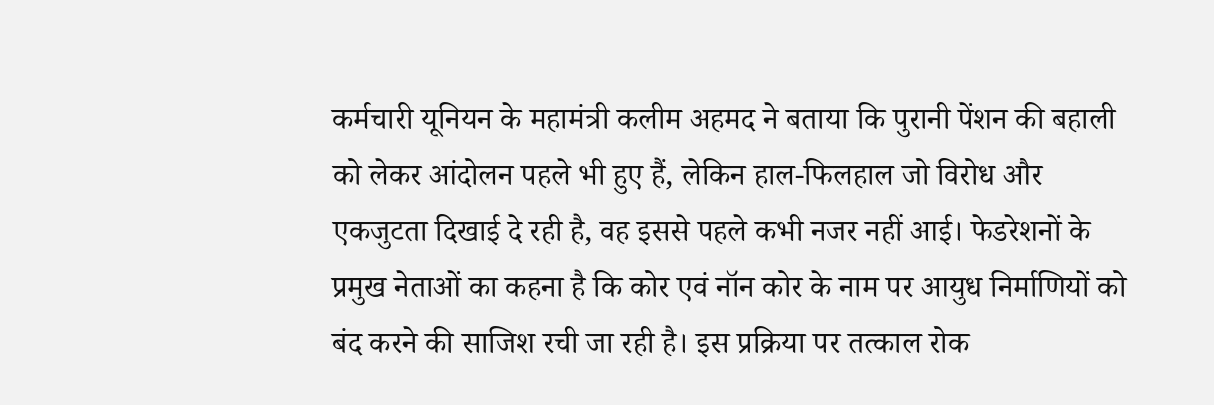कर्मचारी यूनियन के महामंत्री कलीम अहमद ने बताया कि पुरानी पेंशन की बहाली को लेकर आंदोलन पहले भी हुए हैं, लेकिन हाल-फिलहाल जो विरोध और एकजुटता दिखाई दे रही है, वह इससे पहले कभी नजर नहीं आई। फेडरेशनों के प्रमुख नेताओं का कहना है कि कोर एवं नॉन कोर के नाम पर आयुध निर्माणियों को बंद करने की साजिश रची जा रही है। इस प्रक्रिया पर तत्काल रोक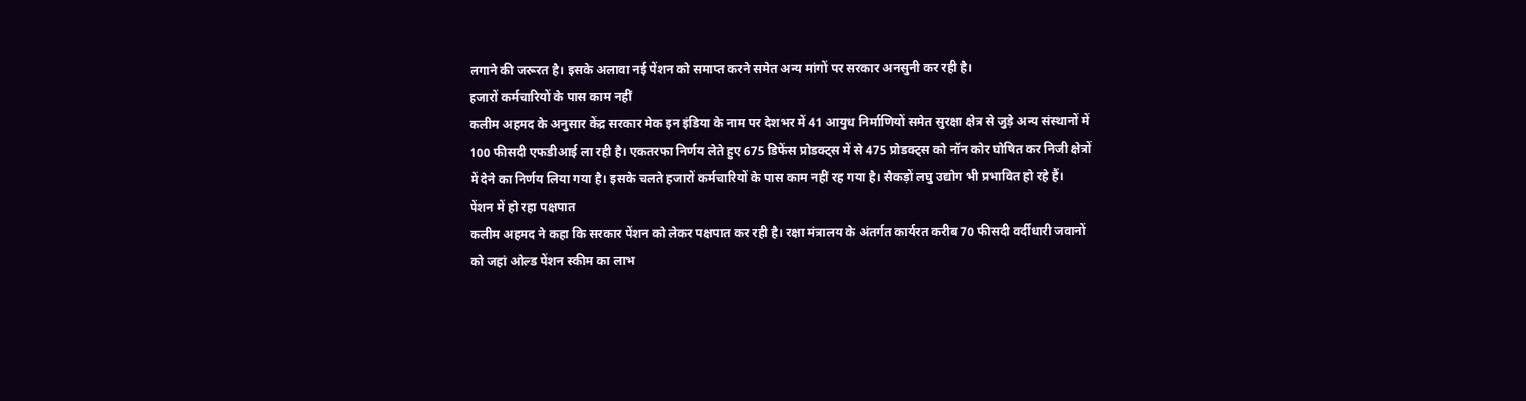लगाने की जरूरत है। इसके अलावा नई पेंशन को समाप्त करने समेत अन्य मांगों पर सरकार अनसुनी कर रही है।
हजारों कर्मचारियों के पास काम नहीं
कलीम अहमद के अनुसार केंद्र सरकार मेक इन इंडिया के नाम पर देशभर में 41 आयुध निर्माणियों समेत सुरक्षा क्षेत्र से जुड़े अन्य संस्थानों में 100 फीसदी एफडीआई ला रही है। एकतरफा निर्णय लेते हुए 675 डिफेंस प्रोडक्ट्स में से 475 प्रोडक्ट्स को नॉन कोर घोषित कर निजी क्षेत्रों में देने का निर्णय लिया गया है। इसके चलते हजारों कर्मचारियों के पास काम नहीं रह गया है। सैकड़ों लघु उद्योग भी प्रभावित हो रहे हैं।
पेंशन में हो रहा पक्षपात
कलीम अहमद ने कहा कि सरकार पेंशन को लेकर पक्षपात कर रही है। रक्षा मंत्रालय के अंतर्गत कार्यरत करीब 70 फीसदी वर्दीधारी जवानों को जहां ओल्ड पेंशन स्कीम का लाभ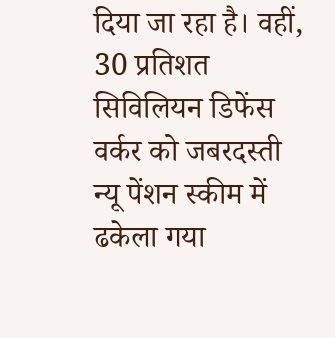दिया जा रहा है। वहीं, 30 प्रतिशत सिविलियन डिफेंस वर्कर को जबरदस्ती न्यू पेंशन स्कीम में ढकेला गया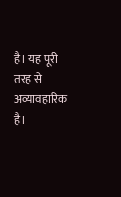है। यह पूरी तरह से अव्यावहारिक है।